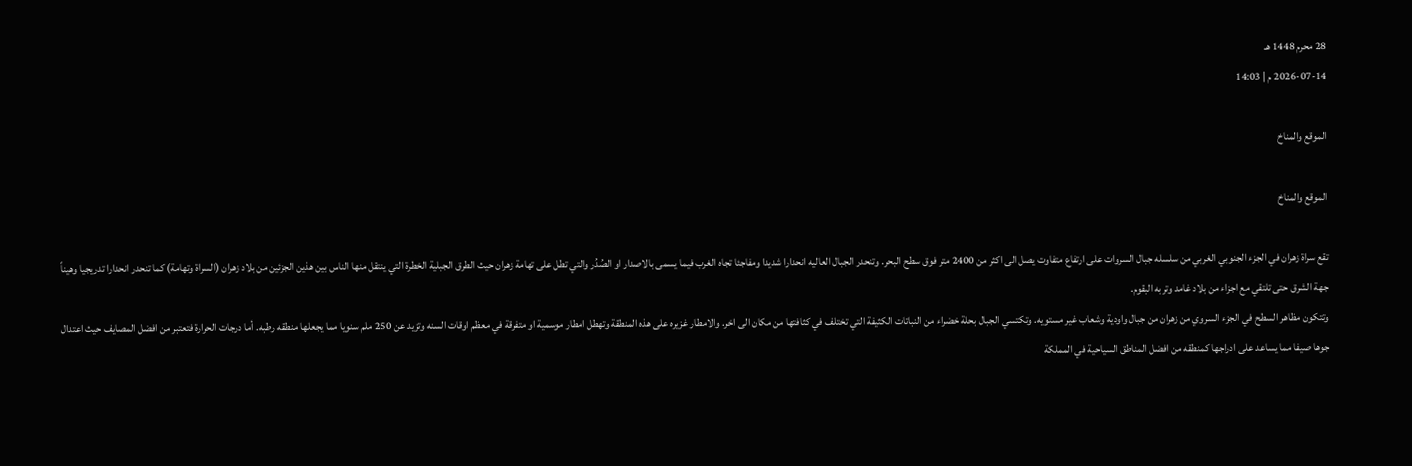28 محرم 1448 هـ
2026-07-14 م | 14:03

الموقع والمناخ

الموقع والمناخ

تقع سراة زهران في الجزء الجنوبي الغربي من سلسله جبال السروات على ارتفاع متفاوت يصل الى اكثر من 2400 متر فوق سطح البحر. وتنحدر الجبال العاليه انحدارا شديدا ومفاجئا تجاه الغرب فيما يسمى بالاصدار او الصُدُر والتي تطل على تهامة زهران حيث الطرق الجبلية الخطرة التي ينتقل منها الناس بين هذين الجزئين من بلاد زهران (السراة وتهامة) كما تنحدر انحدارا تدريجيا وهيناً جهة الشرق حتى تلتقي مع اجزاء من بلاد غامد وتربه البقوم.
وتتكون مظاهر السطح في الجزء السروي من زهران من جبال واودية وشعاب غير مستويه. وتكتسي الجبال بحلة خضراء من النباتات الكثيفة التي تختلف في كثافتها من مكان الى اخر. والامطار غزيره على هذه المنطقة وتهطل امطار موسمية او متفرقة في معظم اوقات السنه وتزيد عن 250 ملم سنويا مما يجعلها منطقه رطبه. أما درجات الحرارة فتعتبر من افضل المصايف حيث اعتدال جوها صيفا مما يساعد على ادراجها كمنطقه من افضل المناطق السياحية في المملكة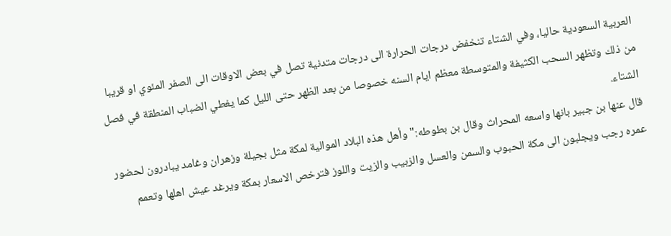العربية السعودية حاليا، وفي الشتاء تنخفض درجات الحرارة الى درجات متدنية تصل في بعض الاوقات الى الصفر المئوي او قريبا من ذلك وتظهر السحب الكثيفة والمتوسطة معظم ايام السنه خصوصا من بعد الظهر حتى الليل كما يغطي الضباب المنطقة في فصل الشتاء.
قال عنها بن جبير بانها واسعه المحراث وقال بن بطوطه:"وأهل هذه البلاد الموالية لمكة مثل بجيلة وزهران وغامد يبادرون لحضور عمره رجب ويجلبون الى مكة الحبوب والسمن والعسل والزبيب والزيت واللوز فترخص الاسعار بمكة ويرغد عيش اهلها وتعمم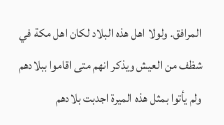المرافق. ولولا اهل هذه البلاد لكان اهل مكة في شظف من العيش ويذكر انهم متى اقاموا ببلادهم ولم يأتوا بمثل هذه الميرة اجدبت بلادهم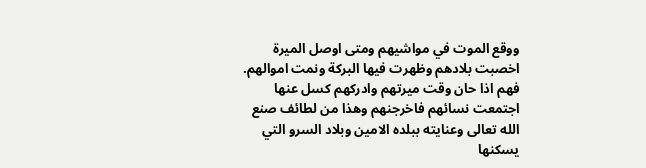ووقع الموت في مواشيهم ومتى اوصل الميرة اخصبت بلادهم وظهرت فيها البركة ونمت اموالهم.
فهم اذا حان وقت ميرتهم وادركهم كسل عنها اجتمعت نسائهم فاخرجنهم وهذا من لطائف صنع الله تعالى وعنايته ببلده الامين وبلاد السرو التي يسكنها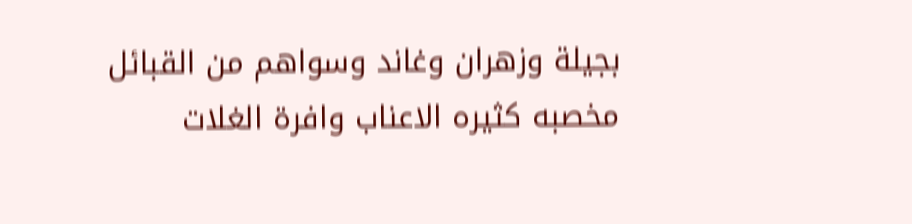بجيلة وزهران وغاند وسواهم من القبائل مخصبه كثيره الاعناب وافرة الغلات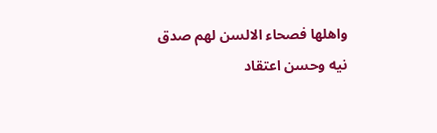واهلها فصحاء الالسن لهم صدق نيه وحسن اعتقاد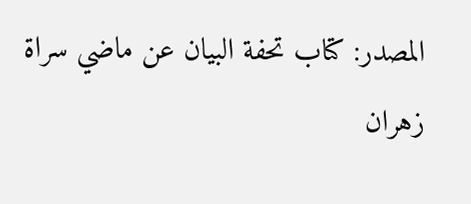المصدر: كتاب تحفة البيان عن ماضي سراة زهران